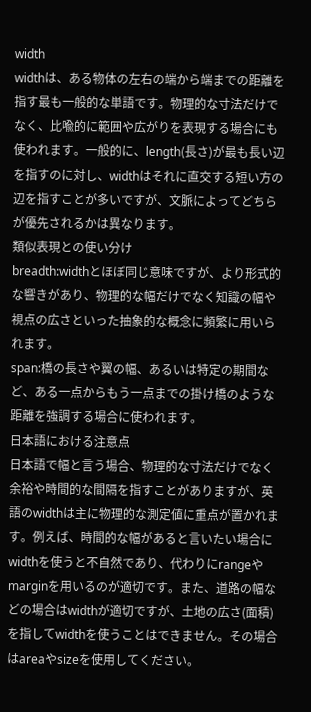width
widthは、ある物体の左右の端から端までの距離を指す最も一般的な単語です。物理的な寸法だけでなく、比喩的に範囲や広がりを表現する場合にも使われます。一般的に、length(長さ)が最も長い辺を指すのに対し、widthはそれに直交する短い方の辺を指すことが多いですが、文脈によってどちらが優先されるかは異なります。
類似表現との使い分け
breadth:widthとほぼ同じ意味ですが、より形式的な響きがあり、物理的な幅だけでなく知識の幅や視点の広さといった抽象的な概念に頻繁に用いられます。
span:橋の長さや翼の幅、あるいは特定の期間など、ある一点からもう一点までの掛け橋のような距離を強調する場合に使われます。
日本語における注意点
日本語で幅と言う場合、物理的な寸法だけでなく余裕や時間的な間隔を指すことがありますが、英語のwidthは主に物理的な測定値に重点が置かれます。例えば、時間的な幅があると言いたい場合にwidthを使うと不自然であり、代わりにrangeやmarginを用いるのが適切です。また、道路の幅などの場合はwidthが適切ですが、土地の広さ(面積)を指してwidthを使うことはできません。その場合はareaやsizeを使用してください。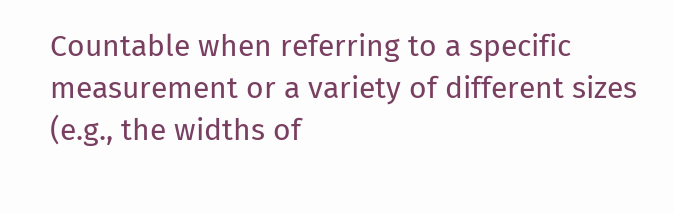Countable when referring to a specific measurement or a variety of different sizes (e.g., the widths of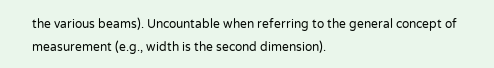the various beams). Uncountable when referring to the general concept of measurement (e.g., width is the second dimension).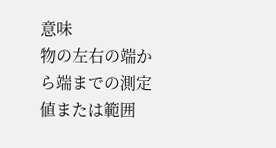意味
物の左右の端から端までの測定値または範囲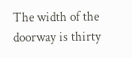The width of the doorway is thirty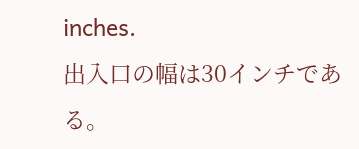inches.
出入口の幅は30インチである。